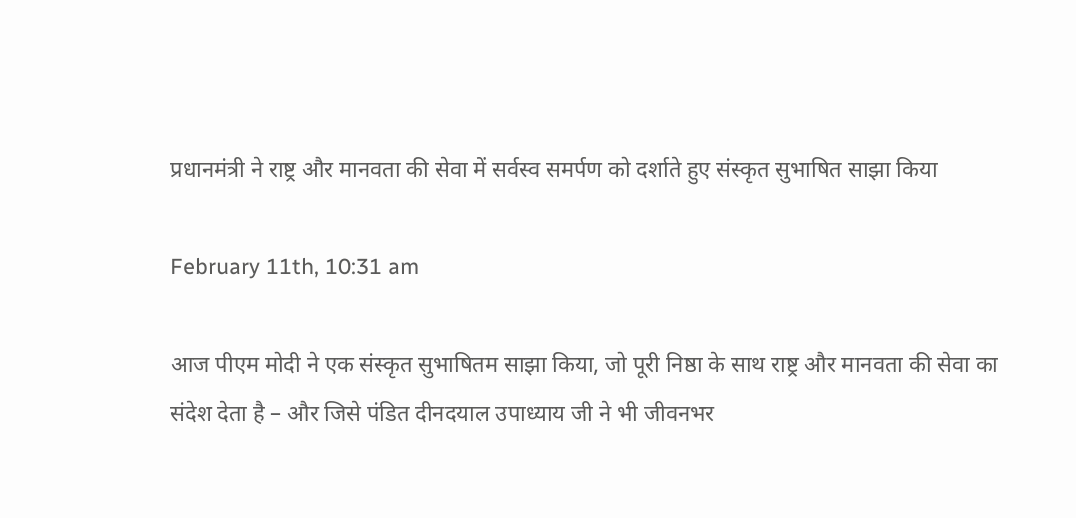प्रधानमंत्री ने राष्ट्र और मानवता की सेवा में सर्वस्व समर्पण को दर्शाते हुए संस्कृत सुभाषित साझा किया

February 11th, 10:31 am

आज पीएम मोदी ने एक संस्कृत सुभाषितम साझा किया, जो पूरी निष्ठा के साथ राष्ट्र और मानवता की सेवा का संदेश देता है – और जिसे पंडित दीनदयाल उपाध्याय जी ने भी जीवनभर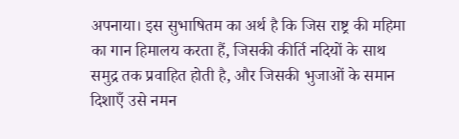अपनाया। इस सुभाषितम का अर्थ है कि जिस राष्ट्र की महिमा का गान हिमालय करता हैं, जिसकी कीर्ति नदियों के साथ समुद्र तक प्रवाहित होती है, और जिसकी भुजाओं के समान दिशाएँ उसे नमन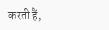करती हैं,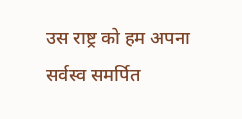उस राष्ट्र को हम अपना सर्वस्व समर्पित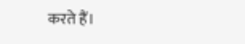करते हैं।